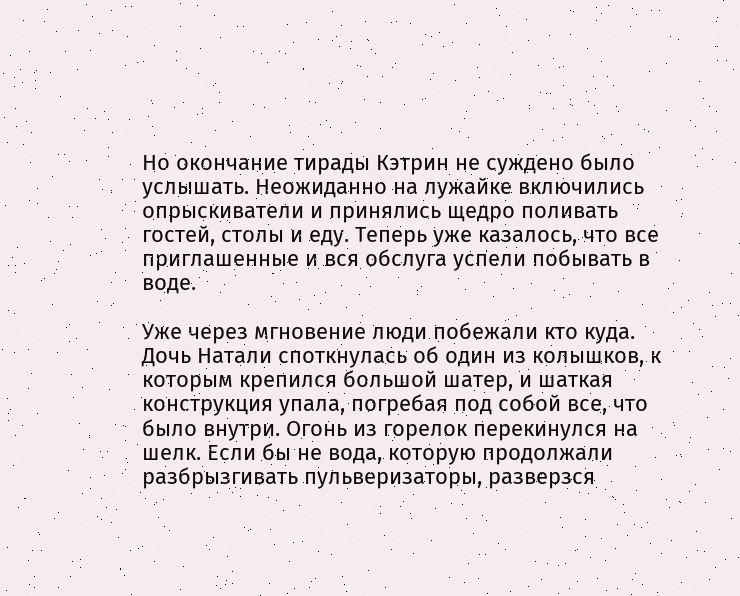Но окончание тирады Кэтрин не суждено было услышать. Неожиданно на лужайке включились опрыскиватели и принялись щедро поливать гостей, столы и еду. Теперь уже казалось, что все приглашенные и вся обслуга успели побывать в воде.

Уже через мгновение люди побежали кто куда. Дочь Натали споткнулась об один из колышков, к которым крепился большой шатер, и шаткая конструкция упала, погребая под собой все, что было внутри. Огонь из горелок перекинулся на шелк. Если бы не вода, которую продолжали разбрызгивать пульверизаторы, разверзся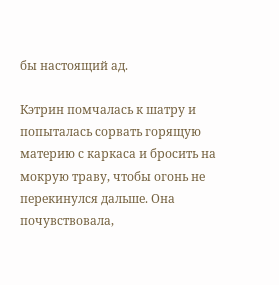бы настоящий ад.

Кэтрин помчалась к шатру и попыталась сорвать горящую материю с каркаса и бросить на мокрую траву, чтобы огонь не перекинулся дальше. Она почувствовала,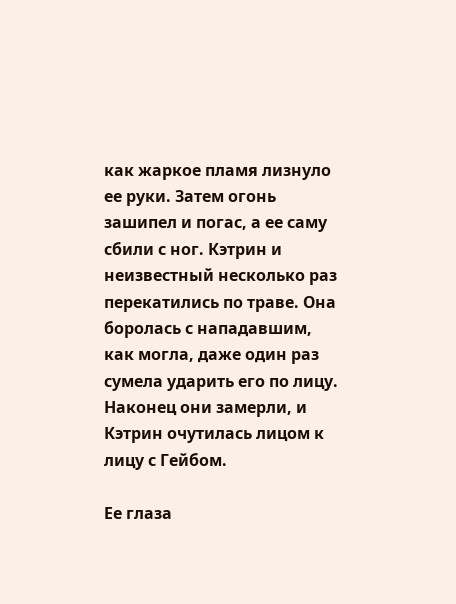как жаркое пламя лизнуло ее руки. Затем огонь зашипел и погас, а ее саму сбили с ног. Кэтрин и неизвестный несколько раз перекатились по траве. Она боролась с нападавшим, как могла, даже один раз сумела ударить его по лицу. Наконец они замерли, и Кэтрин очутилась лицом к лицу с Гейбом.

Ее глаза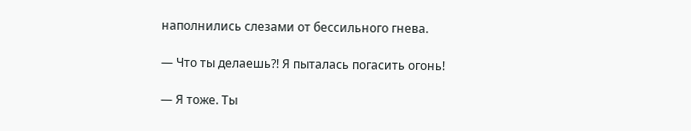наполнились слезами от бессильного гнева.

— Что ты делаешь?! Я пыталась погасить огонь!

— Я тоже. Ты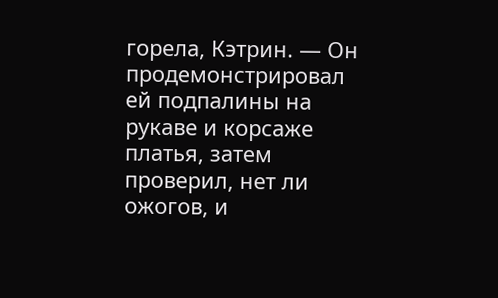горела, Кэтрин. — Он продемонстрировал ей подпалины на рукаве и корсаже платья, затем проверил, нет ли ожогов, и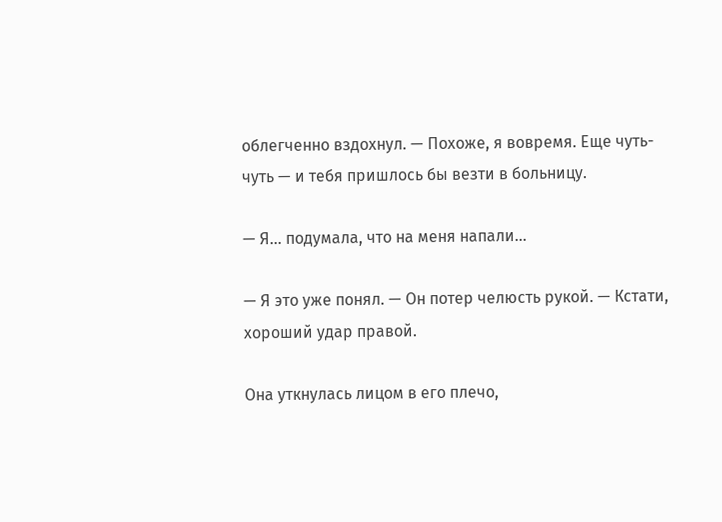облегченно вздохнул. — Похоже, я вовремя. Еще чуть-чуть — и тебя пришлось бы везти в больницу.

— Я… подумала, что на меня напали…

— Я это уже понял. — Он потер челюсть рукой. — Кстати, хороший удар правой.

Она уткнулась лицом в его плечо,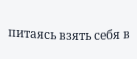питаясь взять себя в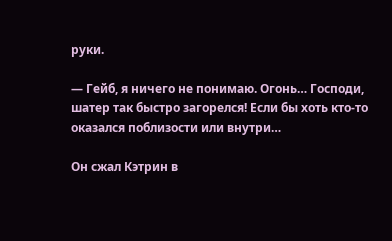руки.

— Гейб, я ничего не понимаю. Огонь… Господи, шатер так быстро загорелся! Если бы хоть кто-то оказался поблизости или внутри…

Он сжал Кэтрин в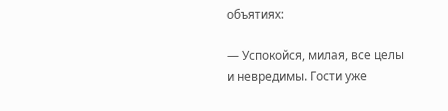объятиях:

— Успокойся, милая, все целы и невредимы. Гости уже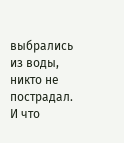выбрались из воды, никто не пострадал. И что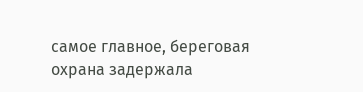самое главное, береговая охрана задержала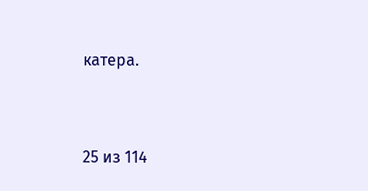катера.



25 из 114